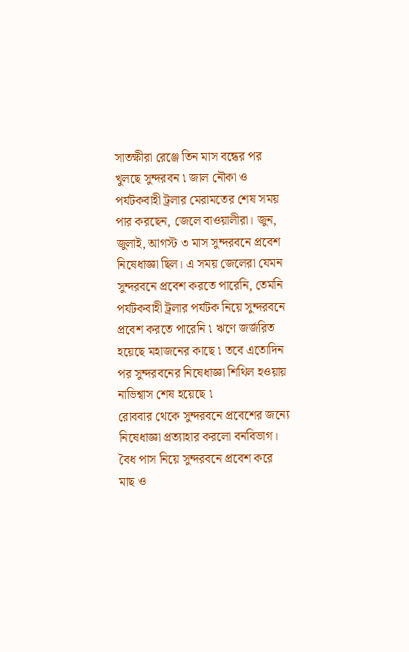সাতক্ষীরা রেঞ্জে তিন মাস বন্ধের পর খুলছে সুন্দরবন ৷ জাল নৌকা ও পর্যটকবাহী ট্রলার মেরামতের শেষ সময় পার করছেন, জেলে বাওয়ালীরা। জুন, জুলাই, আগস্ট ৩ মাস সুন্দরবনে প্রবেশ নিষেধাজ্ঞা ছিল। এ সময় জেলেরা যেমন সুন্দরবনে প্রবেশ করতে পারেনি, তেমনি পর্যটকবাহী ট্রলার পর্যটক নিয়ে সুন্দরবনে প্রবেশ করতে পারেনি ৷ ঋণে জর্জরিত হয়েছে মহাজনের কাছে ৷ তবে এতোদিন পর সুন্দরবনের নিষেধাজ্ঞা শিথিল হওয়ায় নাভিশ্বাস শেষ হয়েছে ৷
রোববার থেকে সুন্দরবনে প্রবেশের জন্যে নিষেধাজ্ঞা প্রত্যাহার করলো বনবিভাগ। বৈধ পাস নিয়ে সুন্দরবনে প্রবেশ করে মাছ ও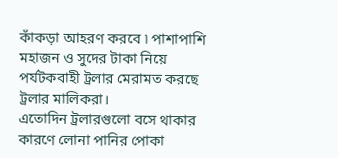কাঁকড়া আহরণ করবে ৷ পাশাপাশি মহাজন ও সুদের টাকা নিয়ে পর্যটকবাহী ট্রলার মেরামত করছে ট্রলার মালিকরা।
এতোদিন ট্রলারগুলো বসে থাকার কারণে লোনা পানির পোকা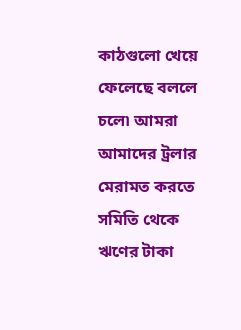কাঠগুলো খেয়ে ফেলেছে বললে চলে৷ আমরা আমাদের ট্রলার মেরামত করতে সমিতি থেকে ঋণের টাকা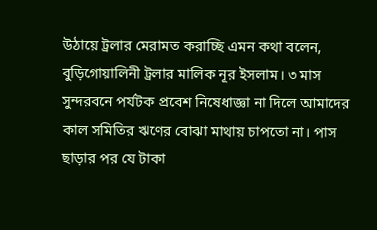উঠায়ে ট্রলার মেরামত করাচ্ছি এমন কথা বলেন, বুড়িগোয়ালিনী ট্রলার মালিক নূর ইসলাম। ৩ মাস সুন্দরবনে পর্যটক প্রবেশ নিষেধাজ্ঞা না দিলে আমাদের কাল সমিতির ঋণের বোঝা মাথায় চাপতো না। পাস ছাড়ার পর যে টাকা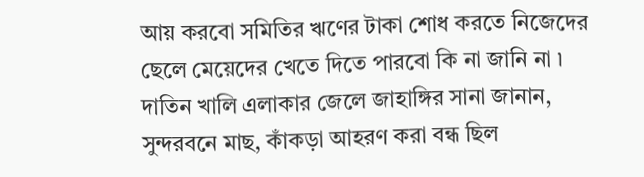আয় করবো সমিতির ঋণের টাকা শোধ করতে নিজেদের ছেলে মেয়েদের খেতে দিতে পারবো কি না জানি না ৷
দাতিন খালি এলাকার জেলে জাহাঙ্গির সানা জানান, সুন্দরবনে মাছ, কাঁকড়া আহরণ করা বন্ধ ছিল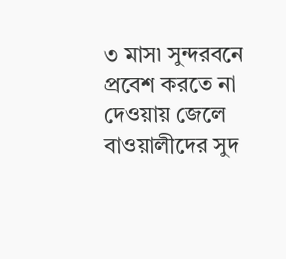৩ মাস৷ সুন্দরবনে প্রবেশ করতে না দেওয়ায় জেলে বাওয়ালীদের সুদ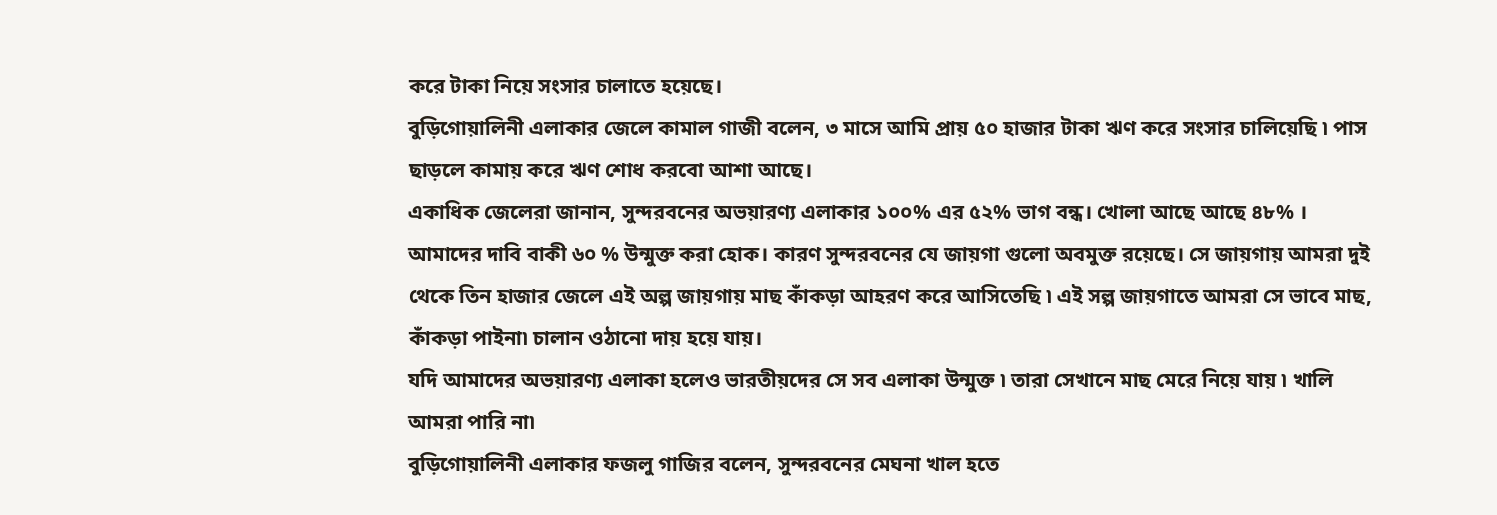করে টাকা নিয়ে সংসার চালাতে হয়েছে।
বুড়িগোয়ালিনী এলাকার জেলে কামাল গাজী বলেন, ৩ মাসে আমি প্রায় ৫০ হাজার টাকা ঋণ করে সংসার চালিয়েছি ৷ পাস ছাড়লে কামায় করে ঋণ শোধ করবো আশা আছে।
একাধিক জেলেরা জানান, সুন্দরবনের অভয়ারণ্য এলাকার ১০০% এর ৫২% ভাগ বন্ধ। খোলা আছে আছে ৪৮% । আমাদের দাবি বাকী ৬০ % উন্মুক্ত করা হোক। কারণ সুন্দরবনের যে জায়গা গুলো অবমুক্ত রয়েছে। সে জায়গায় আমরা দুই থেকে তিন হাজার জেলে এই অল্প জায়গায় মাছ কাঁকড়া আহরণ করে আসিতেছি ৷ এই সল্প জায়গাতে আমরা সে ভাবে মাছ, কাঁকড়া পাইনা৷ চালান ওঠানো দায় হয়ে যায়।
যদি আমাদের অভয়ারণ্য এলাকা হলেও ভারতীয়দের সে সব এলাকা উন্মুক্ত ৷ তারা সেখানে মাছ মেরে নিয়ে যায় ৷ খালি আমরা পারি না৷
বুড়িগোয়ালিনী এলাকার ফজলু গাজির বলেন, সুন্দরবনের মেঘনা খাল হতে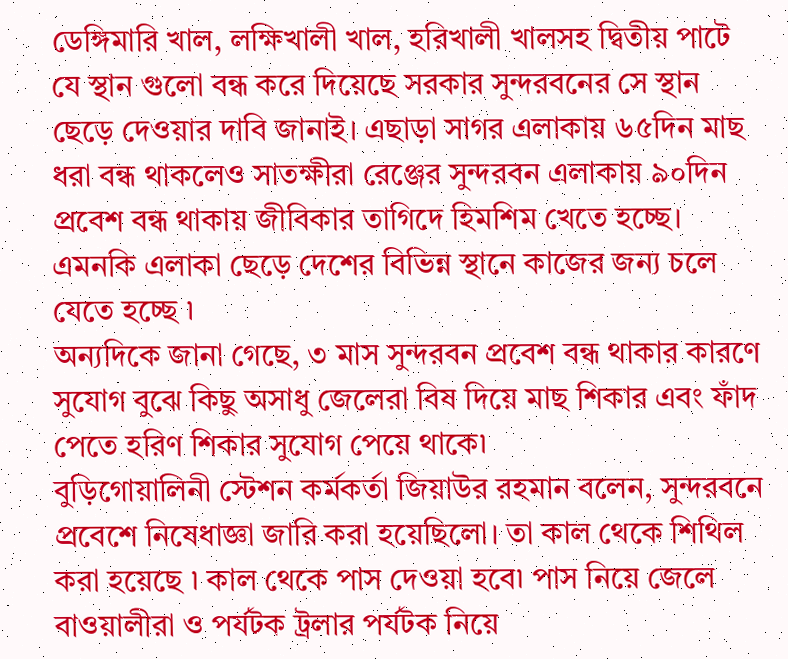ডেঙ্গিমারি খাল, লক্ষিখালী খাল, হরিখালী খালসহ দ্বিতীয় পাটে যে স্থান গুলো বন্ধ করে দিয়েছে সরকার সুন্দরবনের সে স্থান ছেড়ে দেওয়ার দাবি জানাই। এছাড়া সাগর এলাকায় ৬৫দিন মাছ ধরা বন্ধ থাকলেও সাতক্ষীরা রেঞ্জের সুন্দরবন এলাকায় ৯০দিন প্রবেশ বন্ধ থাকায় জীবিকার তাগিদে হিমশিম খেতে হচ্ছে। এমনকি এলাকা ছেড়ে দেশের বিভিন্ন স্থানে কাজের জন্য চলে যেতে হচ্ছে ৷
অন্যদিকে জানা গেছে, ৩ মাস সুন্দরবন প্রবেশ বন্ধ থাকার কারণে সুযোগ বুঝে কিছু অসাধু জেলেরা বিষ দিয়ে মাছ শিকার এবং ফাঁদ পেতে হরিণ শিকার সুযোগ পেয়ে থাকে৷
বুড়িগোয়ালিনী স্টেশন কর্মকর্তা জিয়াউর রহমান বলেন, সুন্দরবনে প্রবেশে নিষেধাজ্ঞা জারি করা হয়েছিলো। তা কাল থেকে শিথিল করা হয়েছে ৷ কাল থেকে পাস দেওয়া হবে৷ পাস নিয়ে জেলে বাওয়ালীরা ও পর্যটক ট্রলার পর্যটক নিয়ে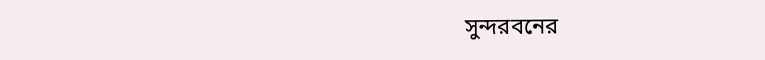সুন্দরবনের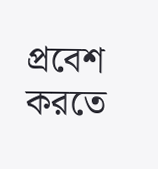প্রবেশ করতে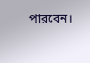পারবেন।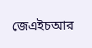জেএইচআর